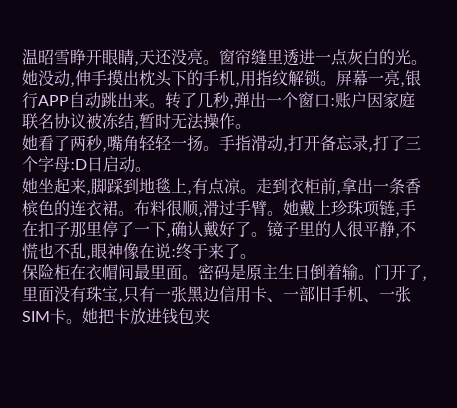温昭雪睁开眼睛,天还没亮。窗帘缝里透进一点灰白的光。她没动,伸手摸出枕头下的手机,用指纹解锁。屏幕一亮,银行APP自动跳出来。转了几秒,弹出一个窗口:账户因家庭联名协议被冻结,暂时无法操作。
她看了两秒,嘴角轻轻一扬。手指滑动,打开备忘录,打了三个字母:D日启动。
她坐起来,脚踩到地毯上,有点凉。走到衣柜前,拿出一条香槟色的连衣裙。布料很顺,滑过手臂。她戴上珍珠项链,手在扣子那里停了一下,确认戴好了。镜子里的人很平静,不慌也不乱,眼神像在说:终于来了。
保险柜在衣帽间最里面。密码是原主生日倒着输。门开了,里面没有珠宝,只有一张黑边信用卡、一部旧手机、一张SIM卡。她把卡放进钱包夹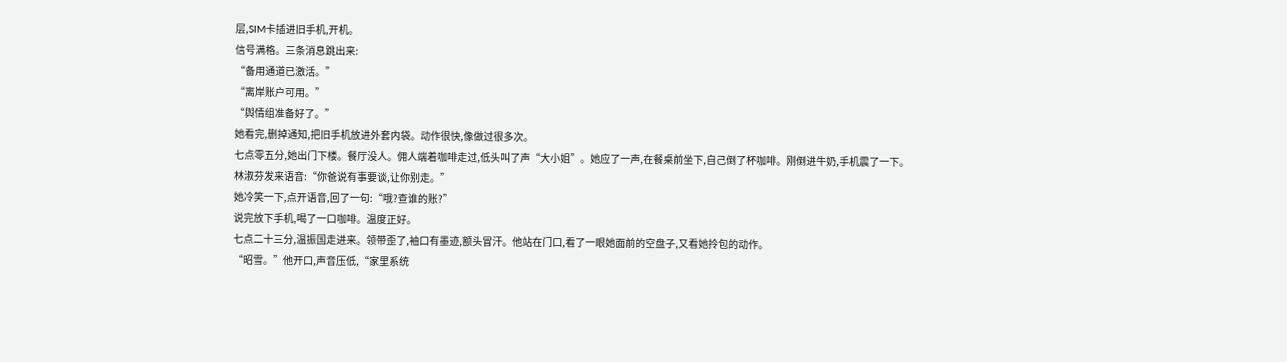层,SIM卡插进旧手机,开机。
信号满格。三条消息跳出来:
“备用通道已激活。”
“离岸账户可用。”
“舆情组准备好了。”
她看完,删掉通知,把旧手机放进外套内袋。动作很快,像做过很多次。
七点零五分,她出门下楼。餐厅没人。佣人端着咖啡走过,低头叫了声“大小姐”。她应了一声,在餐桌前坐下,自己倒了杯咖啡。刚倒进牛奶,手机震了一下。
林淑芬发来语音:“你爸说有事要谈,让你别走。”
她冷笑一下,点开语音,回了一句:“哦?查谁的账?”
说完放下手机,喝了一口咖啡。温度正好。
七点二十三分,温振国走进来。领带歪了,袖口有墨迹,额头冒汗。他站在门口,看了一眼她面前的空盘子,又看她拎包的动作。
“昭雪。”他开口,声音压低,“家里系统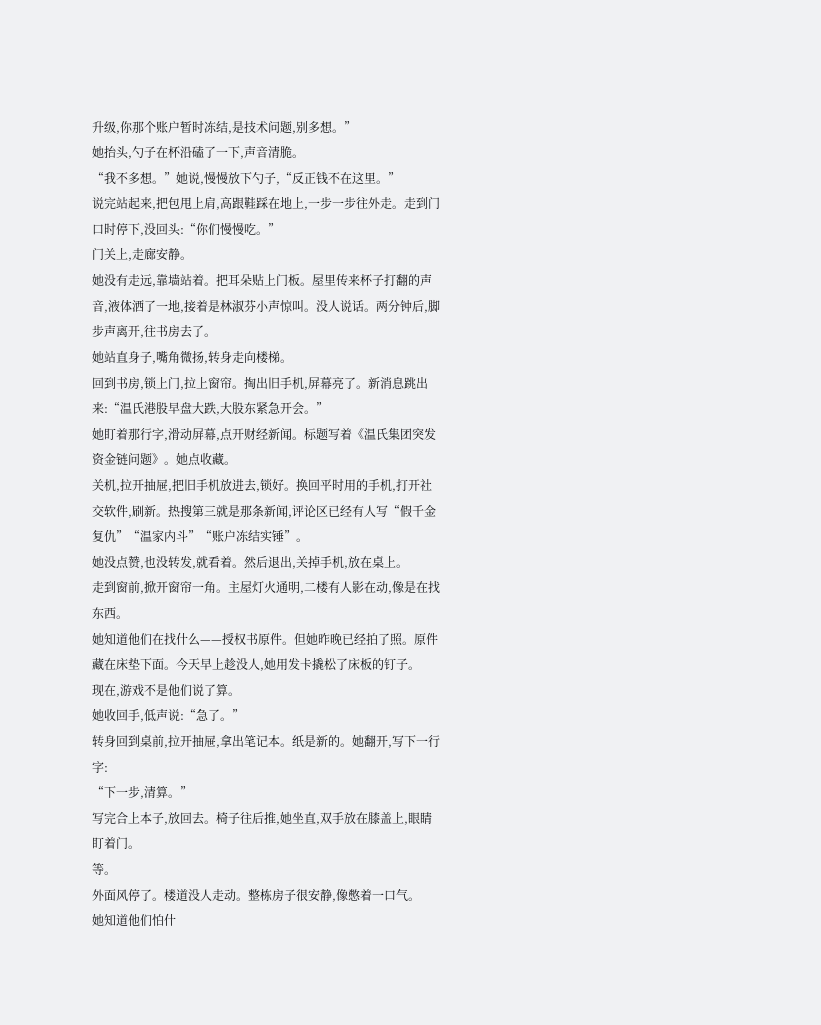升级,你那个账户暂时冻结,是技术问题,别多想。”
她抬头,勺子在杯沿磕了一下,声音清脆。
“我不多想。”她说,慢慢放下勺子,“反正钱不在这里。”
说完站起来,把包甩上肩,高跟鞋踩在地上,一步一步往外走。走到门口时停下,没回头:“你们慢慢吃。”
门关上,走廊安静。
她没有走远,靠墙站着。把耳朵贴上门板。屋里传来杯子打翻的声音,液体洒了一地,接着是林淑芬小声惊叫。没人说话。两分钟后,脚步声离开,往书房去了。
她站直身子,嘴角微扬,转身走向楼梯。
回到书房,锁上门,拉上窗帘。掏出旧手机,屏幕亮了。新消息跳出来:“温氏港股早盘大跌,大股东紧急开会。”
她盯着那行字,滑动屏幕,点开财经新闻。标题写着《温氏集团突发资金链问题》。她点收藏。
关机,拉开抽屉,把旧手机放进去,锁好。换回平时用的手机,打开社交软件,刷新。热搜第三就是那条新闻,评论区已经有人写“假千金复仇”“温家内斗”“账户冻结实锤”。
她没点赞,也没转发,就看着。然后退出,关掉手机,放在桌上。
走到窗前,掀开窗帘一角。主屋灯火通明,二楼有人影在动,像是在找东西。
她知道他们在找什么——授权书原件。但她昨晚已经拍了照。原件藏在床垫下面。今天早上趁没人,她用发卡撬松了床板的钉子。
现在,游戏不是他们说了算。
她收回手,低声说:“急了。”
转身回到桌前,拉开抽屉,拿出笔记本。纸是新的。她翻开,写下一行字:
“下一步,清算。”
写完合上本子,放回去。椅子往后推,她坐直,双手放在膝盖上,眼睛盯着门。
等。
外面风停了。楼道没人走动。整栋房子很安静,像憋着一口气。
她知道他们怕什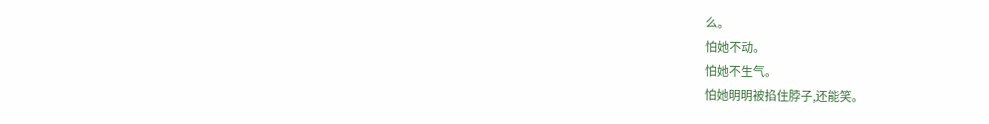么。
怕她不动。
怕她不生气。
怕她明明被掐住脖子,还能笑。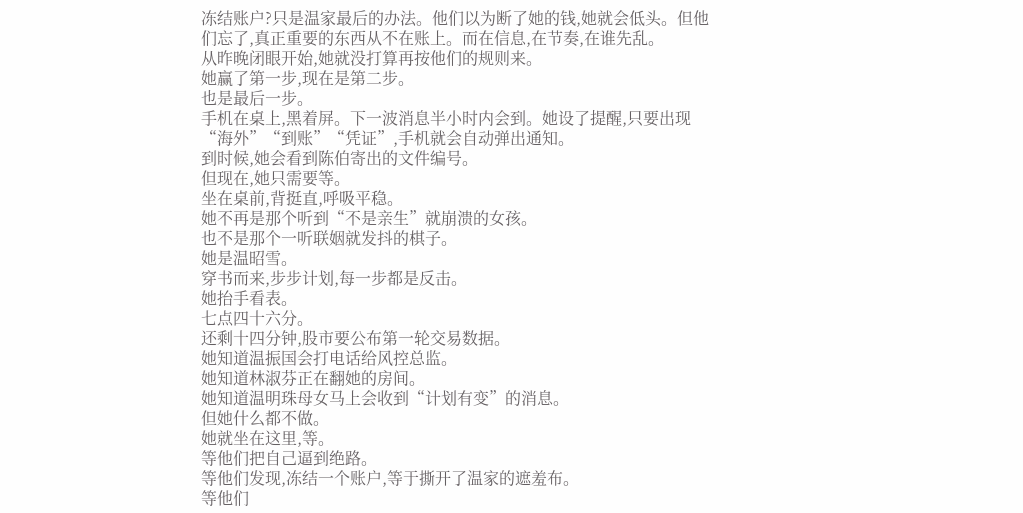冻结账户?只是温家最后的办法。他们以为断了她的钱,她就会低头。但他们忘了,真正重要的东西从不在账上。而在信息,在节奏,在谁先乱。
从昨晚闭眼开始,她就没打算再按他们的规则来。
她赢了第一步,现在是第二步。
也是最后一步。
手机在桌上,黑着屏。下一波消息半小时内会到。她设了提醒,只要出现“海外”“到账”“凭证”,手机就会自动弹出通知。
到时候,她会看到陈伯寄出的文件编号。
但现在,她只需要等。
坐在桌前,背挺直,呼吸平稳。
她不再是那个听到“不是亲生”就崩溃的女孩。
也不是那个一听联姻就发抖的棋子。
她是温昭雪。
穿书而来,步步计划,每一步都是反击。
她抬手看表。
七点四十六分。
还剩十四分钟,股市要公布第一轮交易数据。
她知道温振国会打电话给风控总监。
她知道林淑芬正在翻她的房间。
她知道温明珠母女马上会收到“计划有变”的消息。
但她什么都不做。
她就坐在这里,等。
等他们把自己逼到绝路。
等他们发现,冻结一个账户,等于撕开了温家的遮羞布。
等他们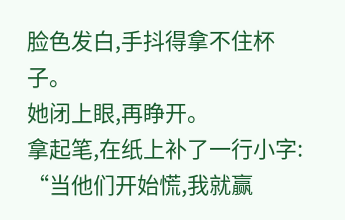脸色发白,手抖得拿不住杯子。
她闭上眼,再睁开。
拿起笔,在纸上补了一行小字:
“当他们开始慌,我就赢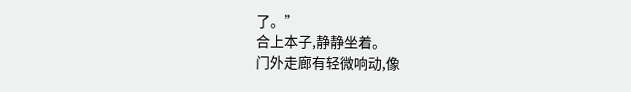了。”
合上本子,静静坐着。
门外走廊有轻微响动,像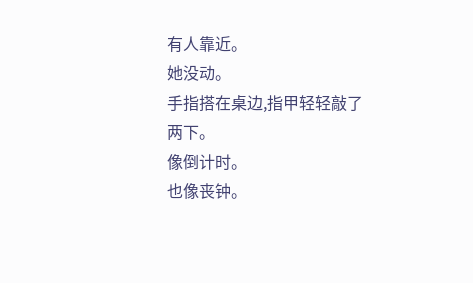有人靠近。
她没动。
手指搭在桌边,指甲轻轻敲了两下。
像倒计时。
也像丧钟。